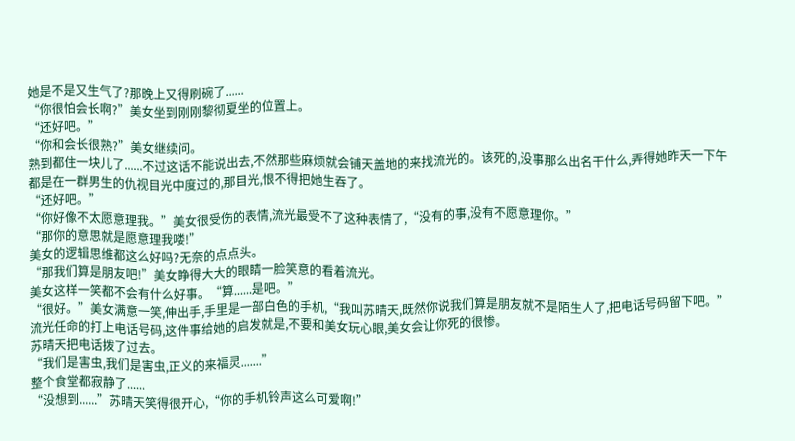她是不是又生气了?那晚上又得刷碗了......
“你很怕会长啊?”美女坐到刚刚黎彻夏坐的位置上。
“还好吧。”
“你和会长很熟?”美女继续问。
熟到都住一块儿了......不过这话不能说出去,不然那些麻烦就会铺天盖地的来找流光的。该死的,没事那么出名干什么,弄得她昨天一下午都是在一群男生的仇视目光中度过的,那目光,恨不得把她生吞了。
“还好吧。”
“你好像不太愿意理我。”美女很受伤的表情,流光最受不了这种表情了,“没有的事,没有不愿意理你。”
“那你的意思就是愿意理我喽!”
美女的逻辑思维都这么好吗?无奈的点点头。
“那我们算是朋友吧!”美女睁得大大的眼睛一脸笑意的看着流光。
美女这样一笑都不会有什么好事。“算......是吧。”
“很好。”美女满意一笑,伸出手,手里是一部白色的手机,“我叫苏晴天,既然你说我们算是朋友就不是陌生人了,把电话号码留下吧。”
流光任命的打上电话号码,这件事给她的启发就是,不要和美女玩心眼,美女会让你死的很惨。
苏晴天把电话拨了过去。
“我们是害虫,我们是害虫,正义的来福灵.......”
整个食堂都寂静了......
“没想到......”苏晴天笑得很开心,“你的手机铃声这么可爱啊!”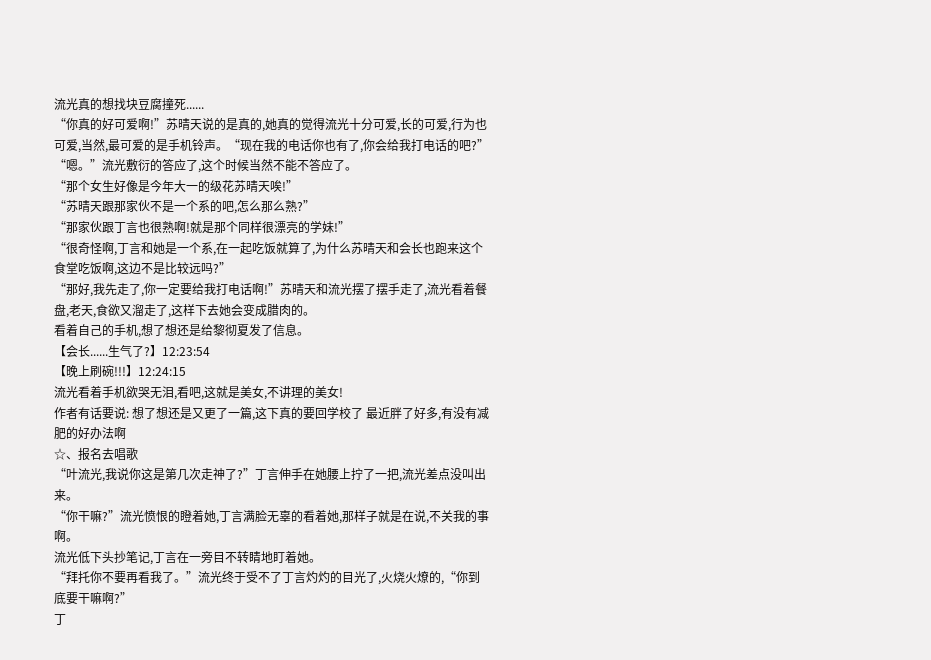流光真的想找块豆腐撞死......
“你真的好可爱啊!”苏晴天说的是真的,她真的觉得流光十分可爱,长的可爱,行为也可爱,当然,最可爱的是手机铃声。“现在我的电话你也有了,你会给我打电话的吧?”
“嗯。”流光敷衍的答应了,这个时候当然不能不答应了。
“那个女生好像是今年大一的级花苏晴天唉!”
“苏晴天跟那家伙不是一个系的吧,怎么那么熟?”
“那家伙跟丁言也很熟啊!就是那个同样很漂亮的学妹!”
“很奇怪啊,丁言和她是一个系,在一起吃饭就算了,为什么苏晴天和会长也跑来这个食堂吃饭啊,这边不是比较远吗?”
“那好,我先走了,你一定要给我打电话啊!”苏晴天和流光摆了摆手走了,流光看着餐盘,老天,食欲又溜走了,这样下去她会变成腊肉的。
看着自己的手机,想了想还是给黎彻夏发了信息。
【会长......生气了?】12:23:54
【晚上刷碗!!!】12:24:15
流光看着手机欲哭无泪,看吧,这就是美女,不讲理的美女!
作者有话要说: 想了想还是又更了一篇,这下真的要回学校了 最近胖了好多,有没有减肥的好办法啊
☆、报名去唱歌
“叶流光,我说你这是第几次走神了?”丁言伸手在她腰上拧了一把,流光差点没叫出来。
“你干嘛?”流光愤恨的瞪着她,丁言满脸无辜的看着她,那样子就是在说,不关我的事啊。
流光低下头抄笔记,丁言在一旁目不转睛地盯着她。
“拜托你不要再看我了。”流光终于受不了丁言灼灼的目光了,火烧火燎的,“你到底要干嘛啊?”
丁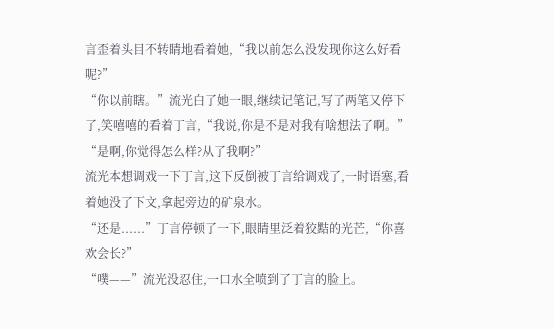言歪着头目不转睛地看着她,“我以前怎么没发现你这么好看呢?”
“你以前瞎。”流光白了她一眼,继续记笔记,写了两笔又停下了,笑嘻嘻的看着丁言,“我说,你是不是对我有啥想法了啊。”
“是啊,你觉得怎么样?从了我啊?”
流光本想调戏一下丁言,这下反倒被丁言给调戏了,一时语塞,看着她没了下文,拿起旁边的矿泉水。
“还是......”丁言停顿了一下,眼睛里泛着狡黠的光芒,“你喜欢会长?”
“噗——”流光没忍住,一口水全喷到了丁言的脸上。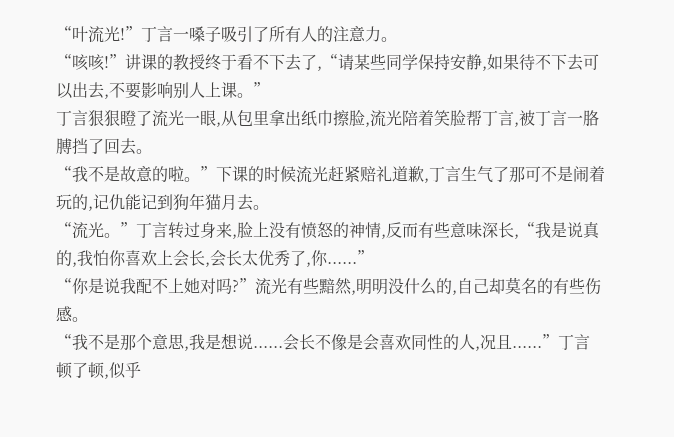“叶流光!”丁言一嗓子吸引了所有人的注意力。
“咳咳!”讲课的教授终于看不下去了,“请某些同学保持安静,如果待不下去可以出去,不要影响别人上课。”
丁言狠狠瞪了流光一眼,从包里拿出纸巾擦脸,流光陪着笑脸帮丁言,被丁言一胳膊挡了回去。
“我不是故意的啦。”下课的时候流光赶紧赔礼道歉,丁言生气了那可不是闹着玩的,记仇能记到狗年猫月去。
“流光。”丁言转过身来,脸上没有愤怒的神情,反而有些意味深长,“我是说真的,我怕你喜欢上会长,会长太优秀了,你......”
“你是说我配不上她对吗?”流光有些黯然,明明没什么的,自己却莫名的有些伤感。
“我不是那个意思,我是想说......会长不像是会喜欢同性的人,况且......”丁言顿了顿,似乎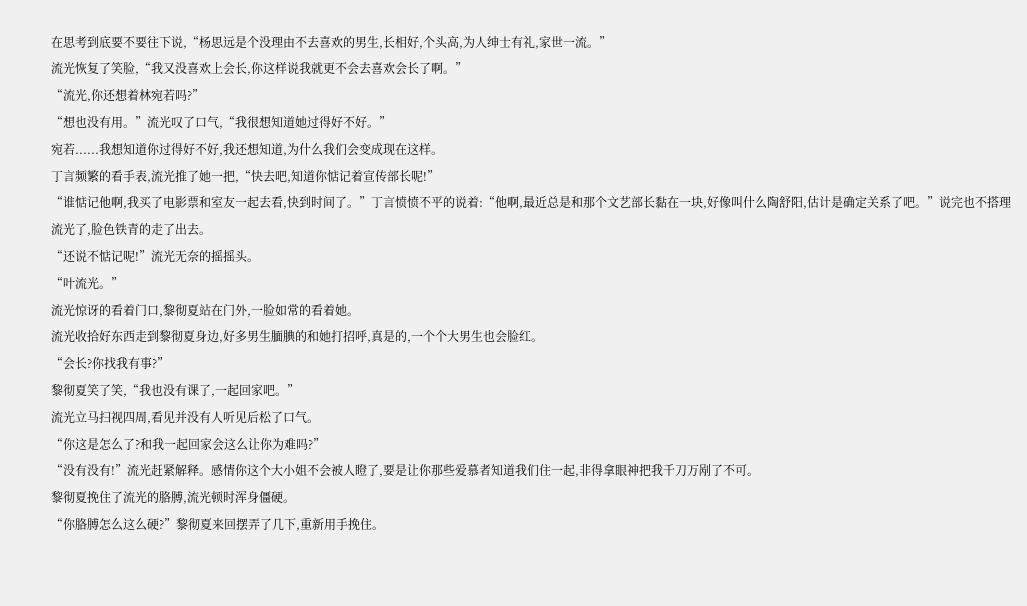在思考到底要不要往下说,“杨思远是个没理由不去喜欢的男生,长相好,个头高,为人绅士有礼,家世一流。”
流光恢复了笑脸,“我又没喜欢上会长,你这样说我就更不会去喜欢会长了啊。”
“流光,你还想着林宛若吗?”
“想也没有用。”流光叹了口气,“我很想知道她过得好不好。”
宛若......我想知道你过得好不好,我还想知道,为什么我们会变成现在这样。
丁言频繁的看手表,流光推了她一把,“快去吧,知道你惦记着宣传部长呢!”
“谁惦记他啊,我买了电影票和室友一起去看,快到时间了。”丁言愤愤不平的说着:“他啊,最近总是和那个文艺部长黏在一块,好像叫什么陶舒阳,估计是确定关系了吧。”说完也不搭理流光了,脸色铁青的走了出去。
“还说不惦记呢!”流光无奈的摇摇头。
“叶流光。”
流光惊讶的看着门口,黎彻夏站在门外,一脸如常的看着她。
流光收拾好东西走到黎彻夏身边,好多男生腼腆的和她打招呼,真是的,一个个大男生也会脸红。
“会长?你找我有事?”
黎彻夏笑了笑,“我也没有课了,一起回家吧。”
流光立马扫视四周,看见并没有人听见后松了口气。
“你这是怎么了?和我一起回家会这么让你为难吗?”
“没有没有!”流光赶紧解释。感情你这个大小姐不会被人瞪了,要是让你那些爱慕者知道我们住一起,非得拿眼神把我千刀万剐了不可。
黎彻夏挽住了流光的胳膊,流光顿时浑身僵硬。
“你胳膊怎么这么硬?”黎彻夏来回摆弄了几下,重新用手挽住。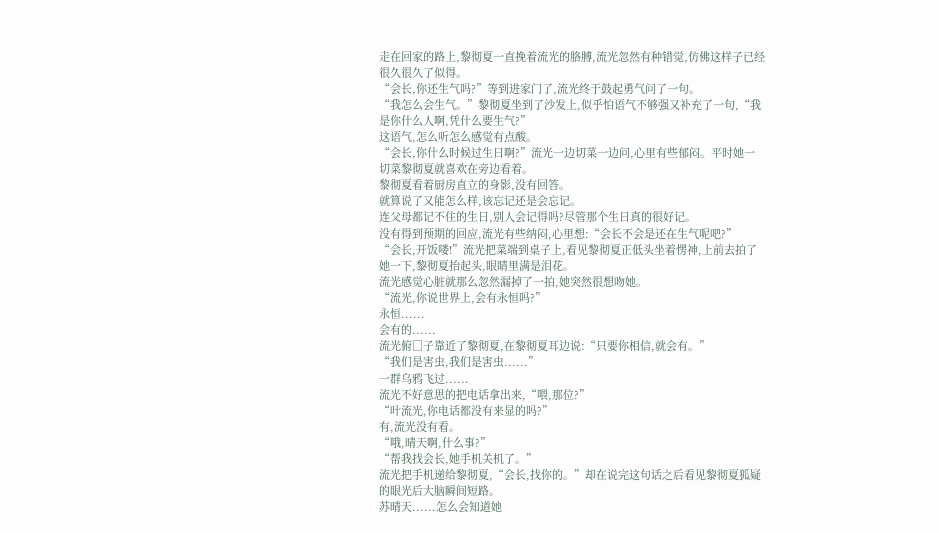走在回家的路上,黎彻夏一直挽着流光的胳膊,流光忽然有种错觉,仿佛这样子已经很久很久了似得。
“会长,你还生气吗?”等到进家门了,流光终于鼓起勇气问了一句。
“我怎么会生气。”黎彻夏坐到了沙发上,似乎怕语气不够强又补充了一句,“我是你什么人啊,凭什么要生气?”
这语气,怎么听怎么感觉有点酸。
“会长,你什么时候过生日啊?”流光一边切菜一边问,心里有些郁闷。平时她一切菜黎彻夏就喜欢在旁边看着。
黎彻夏看着厨房直立的身影,没有回答。
就算说了又能怎么样,该忘记还是会忘记。
连父母都记不住的生日,别人会记得吗?尽管那个生日真的很好记。
没有得到预期的回应,流光有些纳闷,心里想:“会长不会是还在生气呢吧?”
“会长,开饭喽!”流光把菜端到桌子上,看见黎彻夏正低头坐着愣神,上前去拍了她一下,黎彻夏抬起头,眼睛里满是泪花。
流光感觉心脏就那么忽然漏掉了一拍,她突然很想吻她。
“流光,你说世界上,会有永恒吗?”
永恒......
会有的......
流光俯□子靠近了黎彻夏,在黎彻夏耳边说:“只要你相信,就会有。”
“我们是害虫,我们是害虫......”
一群乌鸦飞过......
流光不好意思的把电话拿出来,“喂,那位?”
“叶流光,你电话都没有来显的吗?”
有,流光没有看。
“哦,晴天啊,什么事?”
“帮我找会长,她手机关机了。”
流光把手机递给黎彻夏,“会长,找你的。”却在说完这句话之后看见黎彻夏狐疑的眼光后大脑瞬间短路。
苏晴天......怎么会知道她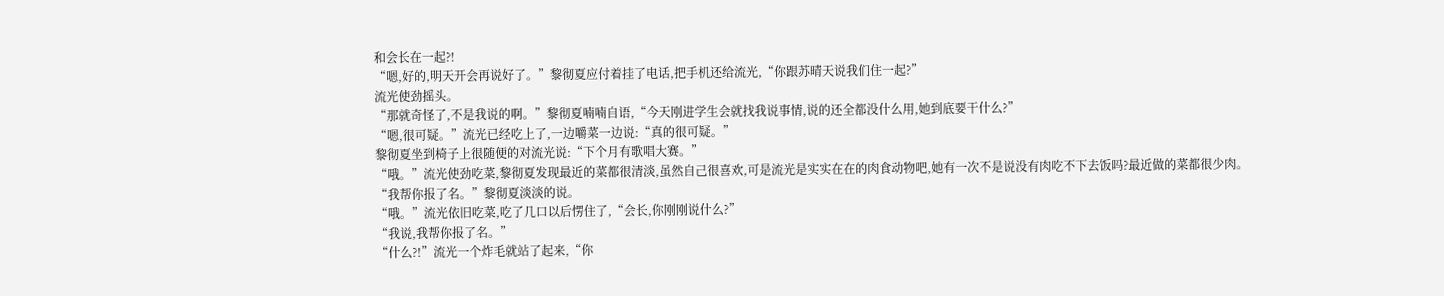和会长在一起?!
“嗯,好的,明天开会再说好了。”黎彻夏应付着挂了电话,把手机还给流光,“你跟苏晴天说我们住一起?”
流光使劲摇头。
“那就奇怪了,不是我说的啊。”黎彻夏喃喃自语,“今天刚进学生会就找我说事情,说的还全都没什么用,她到底要干什么?”
“嗯,很可疑。”流光已经吃上了,一边嚼菜一边说:“真的很可疑。”
黎彻夏坐到椅子上很随便的对流光说:“下个月有歌唱大赛。”
“哦。”流光使劲吃菜,黎彻夏发现最近的菜都很清淡,虽然自己很喜欢,可是流光是实实在在的肉食动物吧,她有一次不是说没有肉吃不下去饭吗?最近做的菜都很少肉。
“我帮你报了名。”黎彻夏淡淡的说。
“哦。”流光依旧吃菜,吃了几口以后愣住了,“会长,你刚刚说什么?”
“我说,我帮你报了名。”
“什么?!”流光一个炸毛就站了起来,“你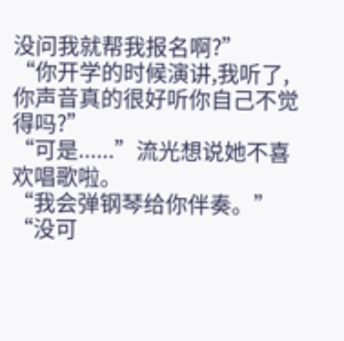没问我就帮我报名啊?”
“你开学的时候演讲,我听了,你声音真的很好听你自己不觉得吗?”
“可是......”流光想说她不喜欢唱歌啦。
“我会弹钢琴给你伴奏。”
“没可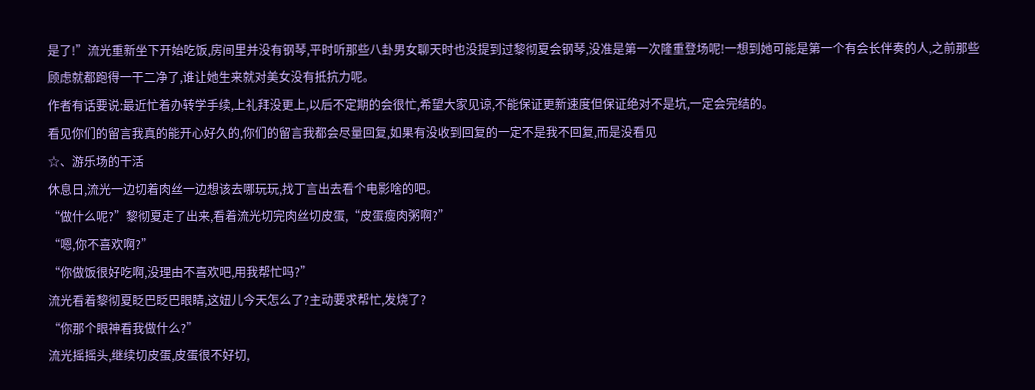是了!”流光重新坐下开始吃饭,房间里并没有钢琴,平时听那些八卦男女聊天时也没提到过黎彻夏会钢琴,没准是第一次隆重登场呢!一想到她可能是第一个有会长伴奏的人,之前那些顾虑就都跑得一干二净了,谁让她生来就对美女没有抵抗力呢。
作者有话要说:最近忙着办转学手续,上礼拜没更上,以后不定期的会很忙,希望大家见谅,不能保证更新速度但保证绝对不是坑,一定会完结的。
看见你们的留言我真的能开心好久的,你们的留言我都会尽量回复,如果有没收到回复的一定不是我不回复,而是没看见
☆、游乐场的干活
休息日,流光一边切着肉丝一边想该去哪玩玩,找丁言出去看个电影啥的吧。
“做什么呢?”黎彻夏走了出来,看着流光切完肉丝切皮蛋,“皮蛋瘦肉粥啊?”
“嗯,你不喜欢啊?”
“你做饭很好吃啊,没理由不喜欢吧,用我帮忙吗?”
流光看着黎彻夏眨巴眨巴眼睛,这妞儿今天怎么了?主动要求帮忙,发烧了?
“你那个眼神看我做什么?”
流光摇摇头,继续切皮蛋,皮蛋很不好切,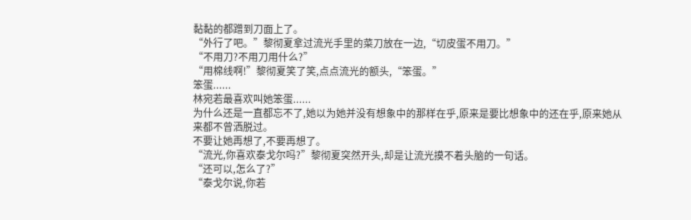黏黏的都蹭到刀面上了。
“外行了吧。”黎彻夏拿过流光手里的菜刀放在一边,“切皮蛋不用刀。”
“不用刀?不用刀用什么?”
“用棉线啊!”黎彻夏笑了笑,点点流光的额头,“笨蛋。”
笨蛋......
林宛若最喜欢叫她笨蛋......
为什么还是一直都忘不了,她以为她并没有想象中的那样在乎,原来是要比想象中的还在乎,原来她从来都不曾洒脱过。
不要让她再想了,不要再想了。
“流光,你喜欢泰戈尔吗?”黎彻夏突然开头,却是让流光摸不着头脑的一句话。
“还可以,怎么了?”
“泰戈尔说,你若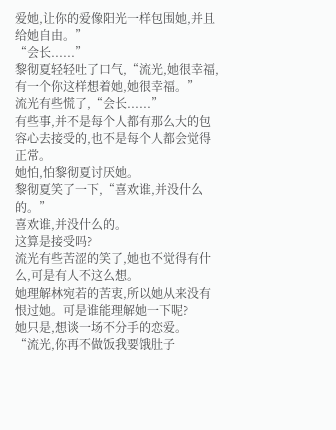爱她,让你的爱像阳光一样包围她,并且给她自由。”
“会长......”
黎彻夏轻轻吐了口气,“流光,她很幸福,有一个你这样想着她,她很幸福。”
流光有些慌了,“会长......”
有些事,并不是每个人都有那么大的包容心去接受的,也不是每个人都会觉得正常。
她怕,怕黎彻夏讨厌她。
黎彻夏笑了一下,“喜欢谁,并没什么的。”
喜欢谁,并没什么的。
这算是接受吗?
流光有些苦涩的笑了,她也不觉得有什么,可是有人不这么想。
她理解林宛若的苦衷,所以她从来没有恨过她。可是谁能理解她一下呢?
她只是,想谈一场不分手的恋爱。
“流光,你再不做饭我要饿肚子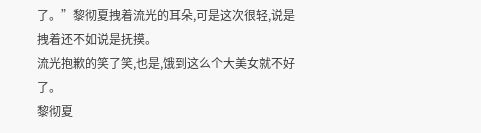了。”黎彻夏拽着流光的耳朵,可是这次很轻,说是拽着还不如说是抚摸。
流光抱歉的笑了笑,也是,饿到这么个大美女就不好了。
黎彻夏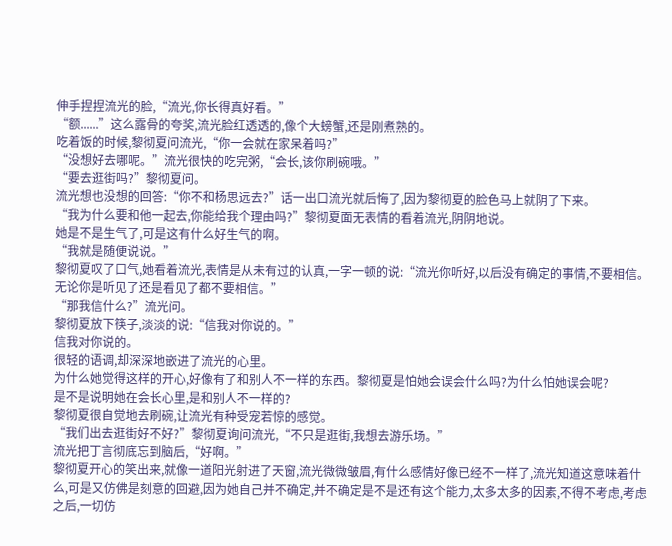伸手捏捏流光的脸,“流光,你长得真好看。”
“额......”这么露骨的夸奖,流光脸红透透的,像个大螃蟹,还是刚煮熟的。
吃着饭的时候,黎彻夏问流光,“你一会就在家呆着吗?”
“没想好去哪呢。”流光很快的吃完粥,“会长,该你刷碗哦。”
“要去逛街吗?”黎彻夏问。
流光想也没想的回答:“你不和杨思远去?”话一出口流光就后悔了,因为黎彻夏的脸色马上就阴了下来。
“我为什么要和他一起去,你能给我个理由吗?”黎彻夏面无表情的看着流光,阴阴地说。
她是不是生气了,可是这有什么好生气的啊。
“我就是随便说说。”
黎彻夏叹了口气,她看着流光,表情是从未有过的认真,一字一顿的说:“流光你听好,以后没有确定的事情,不要相信。无论你是听见了还是看见了都不要相信。”
“那我信什么?”流光问。
黎彻夏放下筷子,淡淡的说:“信我对你说的。”
信我对你说的。
很轻的语调,却深深地嵌进了流光的心里。
为什么她觉得这样的开心,好像有了和别人不一样的东西。黎彻夏是怕她会误会什么吗?为什么怕她误会呢?
是不是说明她在会长心里,是和别人不一样的?
黎彻夏很自觉地去刷碗,让流光有种受宠若惊的感觉。
“我们出去逛街好不好?”黎彻夏询问流光,“不只是逛街,我想去游乐场。”
流光把丁言彻底忘到脑后,“好啊。”
黎彻夏开心的笑出来,就像一道阳光射进了天窗,流光微微皱眉,有什么感情好像已经不一样了,流光知道这意味着什么,可是又仿佛是刻意的回避,因为她自己并不确定,并不确定是不是还有这个能力,太多太多的因素,不得不考虑,考虑之后,一切仿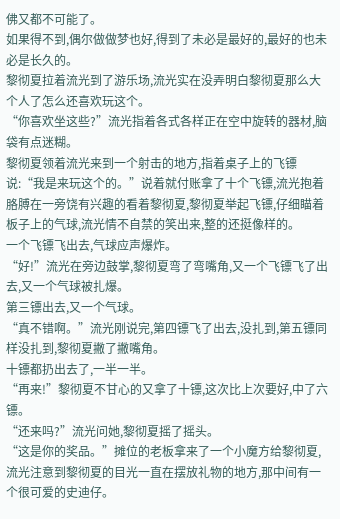佛又都不可能了。
如果得不到,偶尔做做梦也好,得到了未必是最好的,最好的也未必是长久的。
黎彻夏拉着流光到了游乐场,流光实在没弄明白黎彻夏那么大个人了怎么还喜欢玩这个。
“你喜欢坐这些?”流光指着各式各样正在空中旋转的器材,脑袋有点迷糊。
黎彻夏领着流光来到一个射击的地方,指着桌子上的飞镖说:“我是来玩这个的。”说着就付账拿了十个飞镖,流光抱着胳膊在一旁饶有兴趣的看着黎彻夏,黎彻夏举起飞镖,仔细瞄着板子上的气球,流光情不自禁的笑出来,整的还挺像样的。
一个飞镖飞出去,气球应声爆炸。
“好!”流光在旁边鼓掌,黎彻夏弯了弯嘴角,又一个飞镖飞了出去,又一个气球被扎爆。
第三镖出去,又一个气球。
“真不错啊。”流光刚说完,第四镖飞了出去,没扎到,第五镖同样没扎到,黎彻夏撇了撇嘴角。
十镖都扔出去了,一半一半。
“再来!”黎彻夏不甘心的又拿了十镖,这次比上次要好,中了六镖。
“还来吗?”流光问她,黎彻夏摇了摇头。
“这是你的奖品。”摊位的老板拿来了一个小魔方给黎彻夏,流光注意到黎彻夏的目光一直在摆放礼物的地方,那中间有一个很可爱的史迪仔。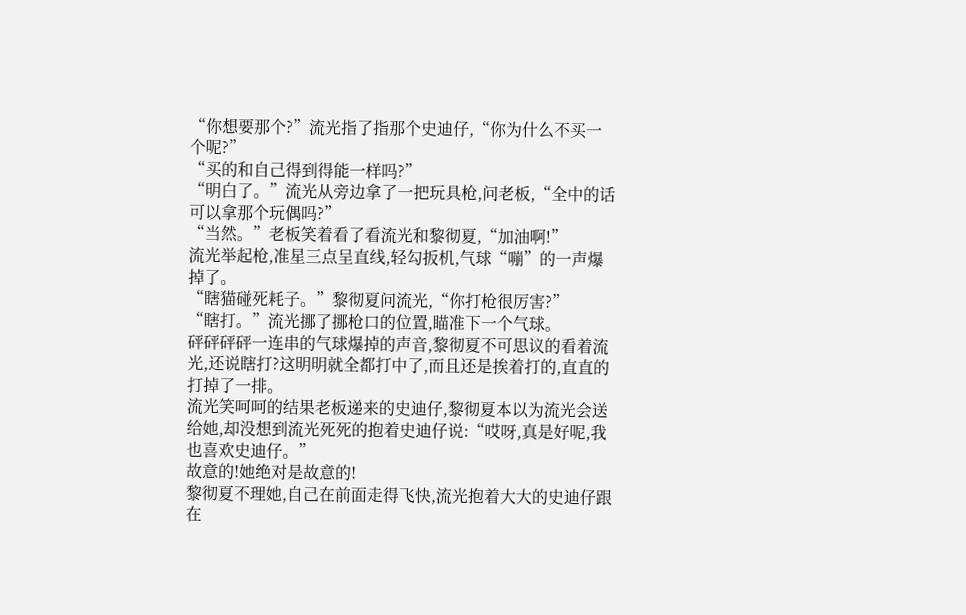“你想要那个?”流光指了指那个史迪仔,“你为什么不买一个呢?”
“买的和自己得到得能一样吗?”
“明白了。”流光从旁边拿了一把玩具枪,问老板,“全中的话可以拿那个玩偶吗?”
“当然。”老板笑着看了看流光和黎彻夏,“加油啊!”
流光举起枪,准星三点呈直线,轻勾扳机,气球“嘣”的一声爆掉了。
“瞎猫碰死耗子。”黎彻夏问流光,“你打枪很厉害?”
“瞎打。”流光挪了挪枪口的位置,瞄准下一个气球。
砰砰砰砰一连串的气球爆掉的声音,黎彻夏不可思议的看着流光,还说瞎打?这明明就全都打中了,而且还是挨着打的,直直的打掉了一排。
流光笑呵呵的结果老板递来的史迪仔,黎彻夏本以为流光会送给她,却没想到流光死死的抱着史迪仔说:“哎呀,真是好呢,我也喜欢史迪仔。”
故意的!她绝对是故意的!
黎彻夏不理她,自己在前面走得飞快,流光抱着大大的史迪仔跟在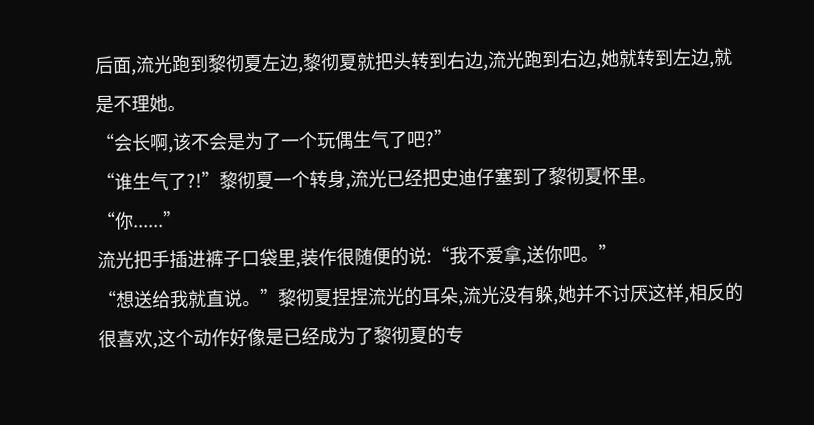后面,流光跑到黎彻夏左边,黎彻夏就把头转到右边,流光跑到右边,她就转到左边,就是不理她。
“会长啊,该不会是为了一个玩偶生气了吧?”
“谁生气了?!”黎彻夏一个转身,流光已经把史迪仔塞到了黎彻夏怀里。
“你......”
流光把手插进裤子口袋里,装作很随便的说:“我不爱拿,送你吧。”
“想送给我就直说。”黎彻夏捏捏流光的耳朵,流光没有躲,她并不讨厌这样,相反的很喜欢,这个动作好像是已经成为了黎彻夏的专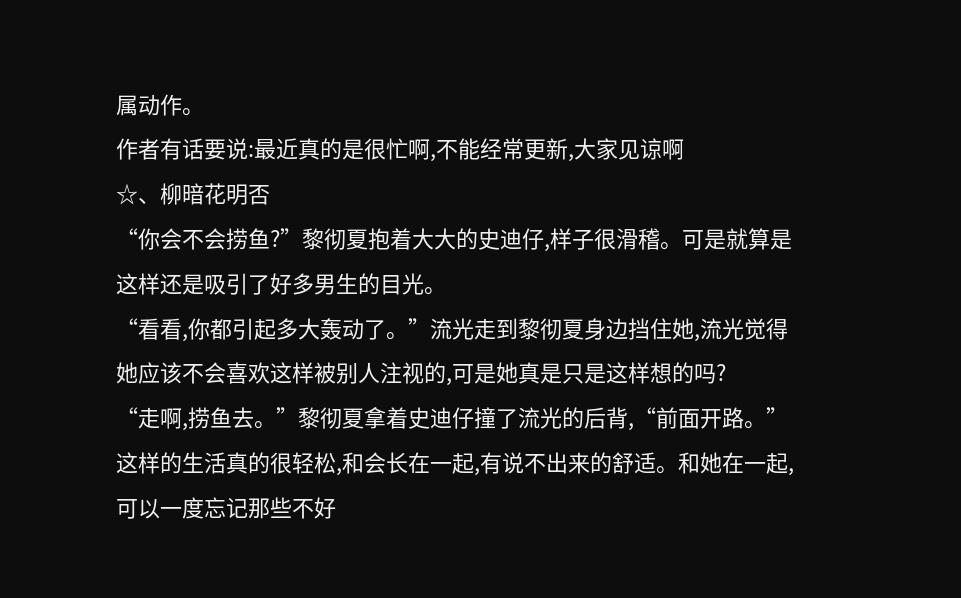属动作。
作者有话要说:最近真的是很忙啊,不能经常更新,大家见谅啊
☆、柳暗花明否
“你会不会捞鱼?”黎彻夏抱着大大的史迪仔,样子很滑稽。可是就算是这样还是吸引了好多男生的目光。
“看看,你都引起多大轰动了。”流光走到黎彻夏身边挡住她,流光觉得她应该不会喜欢这样被别人注视的,可是她真是只是这样想的吗?
“走啊,捞鱼去。”黎彻夏拿着史迪仔撞了流光的后背,“前面开路。”
这样的生活真的很轻松,和会长在一起,有说不出来的舒适。和她在一起,可以一度忘记那些不好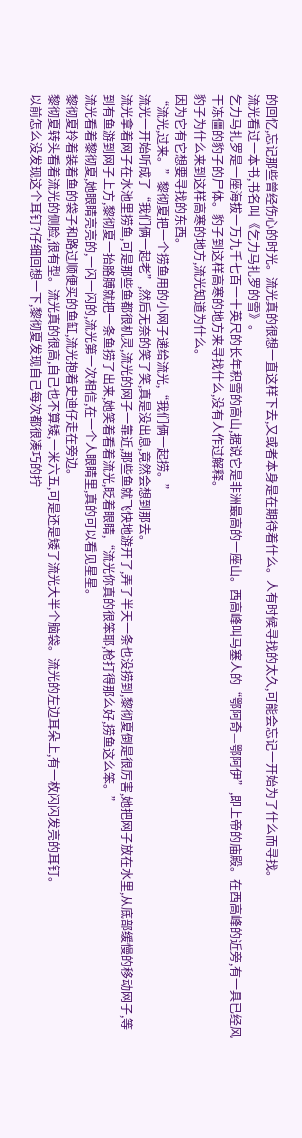的回忆,忘记那些曾经伤心的时光。流光真的很想一直这样下去,又或者本身是在期待着什么。人有时候寻找的太久,可能会忘记一开始为了什么而寻找。
流光看过一本书,书名叫《乞力马扎罗的雪》。
乞力马扎罗是一座海拔一万九千七百一十英尺的长年积雪的高山,据说它是非洲最高的一座山。西高峰叫马塞人的“鄂阿奇—鄂阿伊”,即上帝的庙殿。在西高峰的近旁,有一具已经风干冻僵的豹子的尸体。豹子到这样高寒的地方来寻找什么,没有人作过解释。
豹子为什么来到这样高寒的地方,流光知道为什么。
因为它有它想要寻找的东西。
“流光,过来。”黎彻夏把一个捞鱼用的小网子递给流光,“我们俩一起捞。”
流光一开始听成了“我们俩一起老”,然后无奈的笑了笑,真是没出息,竟然会想到那去。
流光拿着网子在水池里捞鱼,可是那些鱼都很机灵,流光的网子一靠近,那些鱼就飞快地游开了,弄了半天一条也没捞到,黎彻夏倒是很厉害,她把网子放在水里,从底部缓慢的移动网子,等到有鱼游到网子上方,黎彻夏一抬胳膊就把一条鱼捞了出来,她笑着看着流光,眨着眼睛,“流光你真的很笨耶,枪打得那么好,捞鱼这么笨。”
流光看着黎彻夏,她眼睛亮亮的,一闪一闪的,流光第一次相信,在一个人眼睛里,真的可以看见星星。
黎彻夏拎着装着鱼的袋子和路过顺便买的鱼缸,流光抱着史迪仔走在旁边。
黎彻夏转头看着流光的侧脸,很有型。流光真的很高,自己也不算矮,一米六五,可是还是矮了流光大半个脑袋。流光的左边耳朵上,有一枚闪闪发亮的耳钉。
以前怎么没发现这个耳钉?仔细回想一下,黎彻夏发现自己每次都很凑巧的拧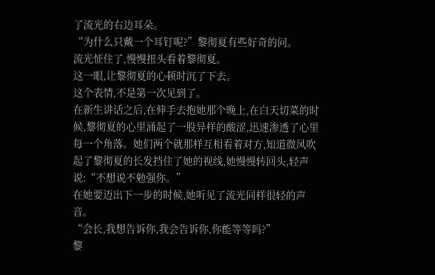了流光的右边耳朵。
“为什么只戴一个耳钉呢?”黎彻夏有些好奇的问。
流光怔住了,慢慢扭头看着黎彻夏。
这一眼,让黎彻夏的心顿时沉了下去。
这个表情,不是第一次见到了。
在新生讲话之后,在伸手去抱她那个晚上,在白天切菜的时候,黎彻夏的心里涌起了一股异样的酸涩,迅速渗透了心里每一个角落。她们两个就那样互相看着对方,知道微风吹起了黎彻夏的长发挡住了她的视线,她慢慢转回头,轻声说:“不想说不勉强你。”
在她要迈出下一步的时候,她听见了流光同样很轻的声音。
“会长,我想告诉你,我会告诉你,你能等等吗?”
黎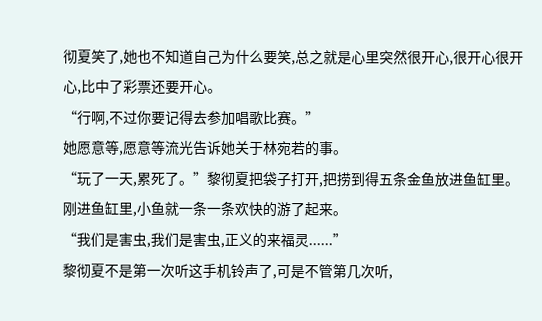彻夏笑了,她也不知道自己为什么要笑,总之就是心里突然很开心,很开心很开心,比中了彩票还要开心。
“行啊,不过你要记得去参加唱歌比赛。”
她愿意等,愿意等流光告诉她关于林宛若的事。
“玩了一天,累死了。”黎彻夏把袋子打开,把捞到得五条金鱼放进鱼缸里。刚进鱼缸里,小鱼就一条一条欢快的游了起来。
“我们是害虫,我们是害虫,正义的来福灵......”
黎彻夏不是第一次听这手机铃声了,可是不管第几次听,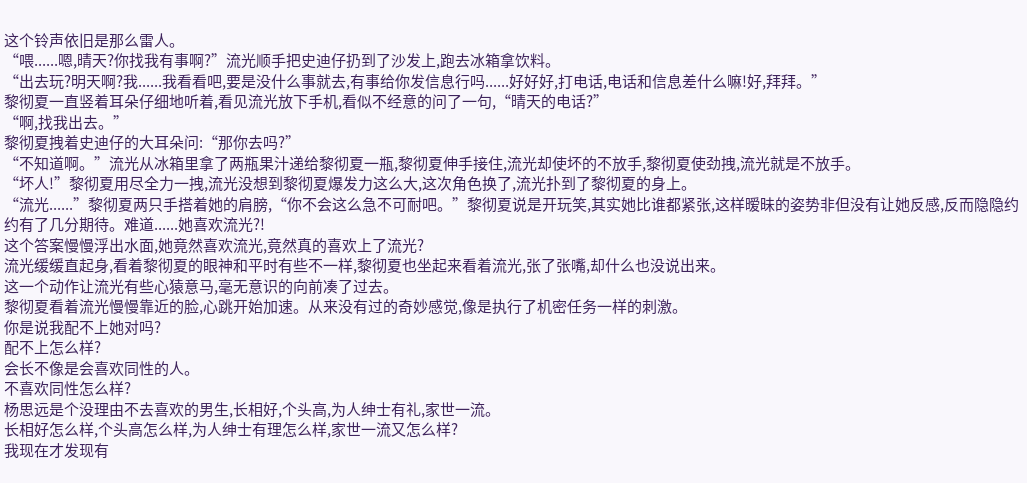这个铃声依旧是那么雷人。
“喂......嗯,晴天?你找我有事啊?”流光顺手把史迪仔扔到了沙发上,跑去冰箱拿饮料。
“出去玩?明天啊?我......我看看吧,要是没什么事就去,有事给你发信息行吗......好好好,打电话,电话和信息差什么嘛!好,拜拜。”
黎彻夏一直竖着耳朵仔细地听着,看见流光放下手机,看似不经意的问了一句,“晴天的电话?”
“啊,找我出去。”
黎彻夏拽着史迪仔的大耳朵问:“那你去吗?”
“不知道啊。”流光从冰箱里拿了两瓶果汁递给黎彻夏一瓶,黎彻夏伸手接住,流光却使坏的不放手,黎彻夏使劲拽,流光就是不放手。
“坏人!”黎彻夏用尽全力一拽,流光没想到黎彻夏爆发力这么大,这次角色换了,流光扑到了黎彻夏的身上。
“流光......”黎彻夏两只手搭着她的肩膀,“你不会这么急不可耐吧。”黎彻夏说是开玩笑,其实她比谁都紧张,这样暧昧的姿势非但没有让她反感,反而隐隐约约有了几分期待。难道......她喜欢流光?!
这个答案慢慢浮出水面,她竟然喜欢流光,竟然真的喜欢上了流光?
流光缓缓直起身,看着黎彻夏的眼神和平时有些不一样,黎彻夏也坐起来看着流光,张了张嘴,却什么也没说出来。
这一个动作让流光有些心猿意马,毫无意识的向前凑了过去。
黎彻夏看着流光慢慢靠近的脸,心跳开始加速。从来没有过的奇妙感觉,像是执行了机密任务一样的刺激。
你是说我配不上她对吗?
配不上怎么样?
会长不像是会喜欢同性的人。
不喜欢同性怎么样?
杨思远是个没理由不去喜欢的男生,长相好,个头高,为人绅士有礼,家世一流。
长相好怎么样,个头高怎么样,为人绅士有理怎么样,家世一流又怎么样?
我现在才发现有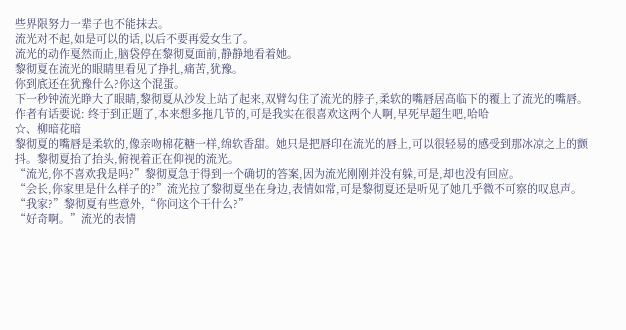些界限努力一辈子也不能抹去。
流光对不起,如是可以的话,以后不要再爱女生了。
流光的动作戛然而止,脑袋停在黎彻夏面前,静静地看着她。
黎彻夏在流光的眼睛里看见了挣扎,痛苦,犹豫。
你到底还在犹豫什么?你这个混蛋。
下一秒钟流光睁大了眼睛,黎彻夏从沙发上站了起来,双臂勾住了流光的脖子,柔软的嘴唇居高临下的覆上了流光的嘴唇。
作者有话要说: 终于到正题了,本来想多拖几节的,可是我实在很喜欢这两个人啊,早死早超生吧,哈哈
☆、柳暗花暗
黎彻夏的嘴唇是柔软的,像亲吻棉花糖一样,绵软香甜。她只是把唇印在流光的唇上,可以很轻易的感受到那冰凉之上的颤抖。黎彻夏抬了抬头,俯视着正在仰视的流光。
“流光,你不喜欢我是吗?”黎彻夏急于得到一个确切的答案,因为流光刚刚并没有躲,可是,却也没有回应。
“会长,你家里是什么样子的?”流光拉了黎彻夏坐在身边,表情如常,可是黎彻夏还是听见了她几乎微不可察的叹息声。
“我家?”黎彻夏有些意外,“你问这个干什么?”
“好奇啊。”流光的表情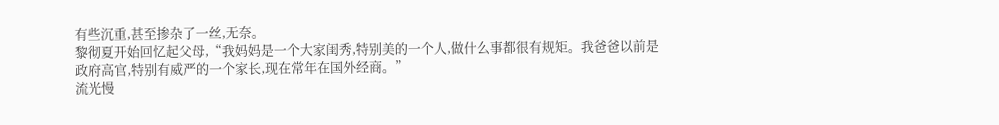有些沉重,甚至掺杂了一丝,无奈。
黎彻夏开始回忆起父母,“我妈妈是一个大家闺秀,特别美的一个人,做什么事都很有规矩。我爸爸以前是政府高官,特别有威严的一个家长,现在常年在国外经商。”
流光慢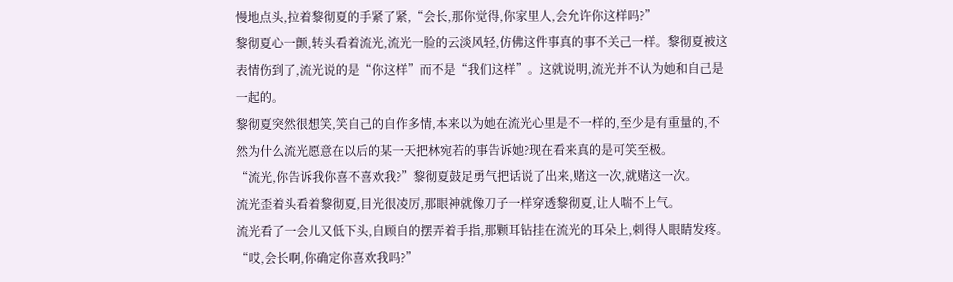慢地点头,拉着黎彻夏的手紧了紧,“会长,那你觉得,你家里人,会允许你这样吗?”
黎彻夏心一颤,转头看着流光,流光一脸的云淡风轻,仿佛这件事真的事不关己一样。黎彻夏被这表情伤到了,流光说的是“你这样”而不是“我们这样”。这就说明,流光并不认为她和自己是一起的。
黎彻夏突然很想笑,笑自己的自作多情,本来以为她在流光心里是不一样的,至少是有重量的,不然为什么流光愿意在以后的某一天把林宛若的事告诉她?现在看来真的是可笑至极。
“流光,你告诉我你喜不喜欢我?”黎彻夏鼓足勇气把话说了出来,赌这一次,就赌这一次。
流光歪着头看着黎彻夏,目光很凌厉,那眼神就像刀子一样穿透黎彻夏,让人喘不上气。
流光看了一会儿又低下头,自顾自的摆弄着手指,那颗耳钻挂在流光的耳朵上,刺得人眼睛发疼。
“哎,会长啊,你确定你喜欢我吗?”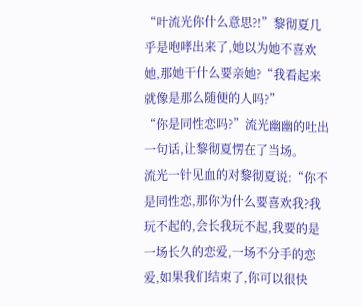“叶流光你什么意思?!”黎彻夏几乎是咆哮出来了,她以为她不喜欢她,那她干什么要亲她?“我看起来就像是那么随便的人吗?”
“你是同性恋吗?”流光幽幽的吐出一句话,让黎彻夏愣在了当场。
流光一针见血的对黎彻夏说:“你不是同性恋,那你为什么要喜欢我?我玩不起的,会长我玩不起,我要的是一场长久的恋爱,一场不分手的恋爱,如果我们结束了,你可以很快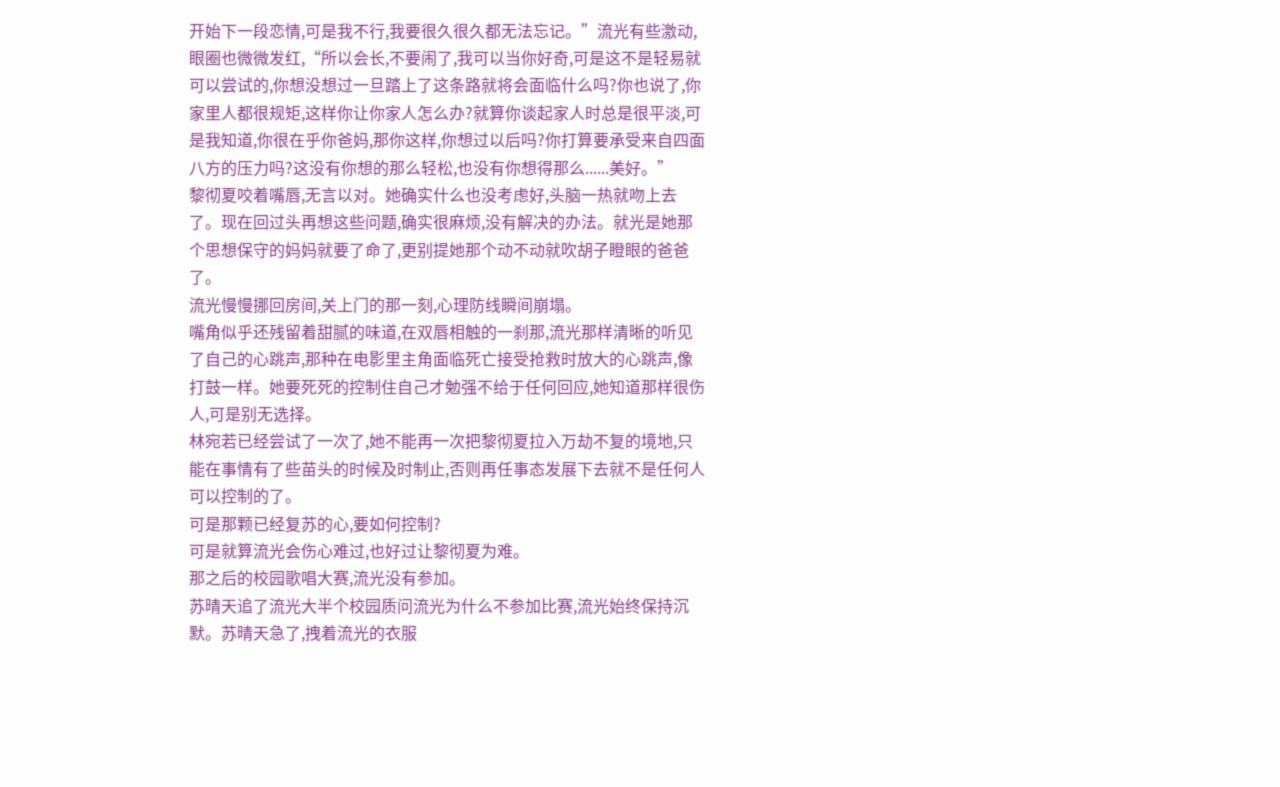开始下一段恋情,可是我不行,我要很久很久都无法忘记。”流光有些激动,眼圈也微微发红,“所以会长,不要闹了,我可以当你好奇,可是这不是轻易就可以尝试的,你想没想过一旦踏上了这条路就将会面临什么吗?你也说了,你家里人都很规矩,这样你让你家人怎么办?就算你谈起家人时总是很平淡,可是我知道,你很在乎你爸妈,那你这样,你想过以后吗?你打算要承受来自四面八方的压力吗?这没有你想的那么轻松,也没有你想得那么......美好。”
黎彻夏咬着嘴唇,无言以对。她确实什么也没考虑好,头脑一热就吻上去了。现在回过头再想这些问题,确实很麻烦,没有解决的办法。就光是她那个思想保守的妈妈就要了命了,更别提她那个动不动就吹胡子瞪眼的爸爸了。
流光慢慢挪回房间,关上门的那一刻,心理防线瞬间崩塌。
嘴角似乎还残留着甜腻的味道,在双唇相触的一刹那,流光那样清晰的听见了自己的心跳声,那种在电影里主角面临死亡接受抢救时放大的心跳声,像打鼓一样。她要死死的控制住自己才勉强不给于任何回应,她知道那样很伤人,可是别无选择。
林宛若已经尝试了一次了,她不能再一次把黎彻夏拉入万劫不复的境地,只能在事情有了些苗头的时候及时制止,否则再任事态发展下去就不是任何人可以控制的了。
可是那颗已经复苏的心,要如何控制?
可是就算流光会伤心难过,也好过让黎彻夏为难。
那之后的校园歌唱大赛,流光没有参加。
苏晴天追了流光大半个校园质问流光为什么不参加比赛,流光始终保持沉默。苏晴天急了,拽着流光的衣服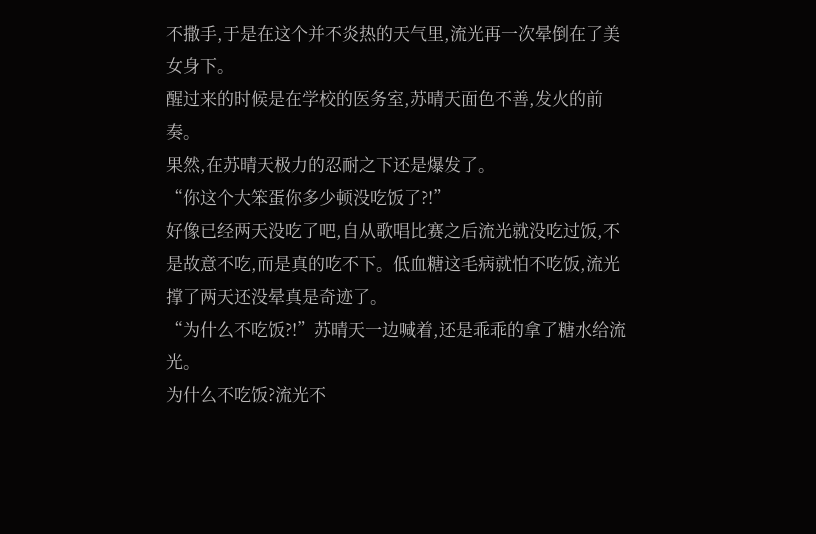不撒手,于是在这个并不炎热的天气里,流光再一次晕倒在了美女身下。
醒过来的时候是在学校的医务室,苏晴天面色不善,发火的前奏。
果然,在苏晴天极力的忍耐之下还是爆发了。
“你这个大笨蛋你多少顿没吃饭了?!”
好像已经两天没吃了吧,自从歌唱比赛之后流光就没吃过饭,不是故意不吃,而是真的吃不下。低血糖这毛病就怕不吃饭,流光撑了两天还没晕真是奇迹了。
“为什么不吃饭?!”苏晴天一边喊着,还是乖乖的拿了糖水给流光。
为什么不吃饭?流光不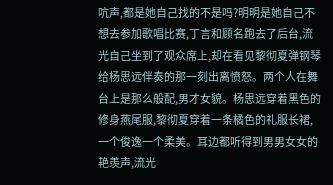吭声,都是她自己找的不是吗?明明是她自己不想去参加歌唱比赛,丁言和顾名跑去了后台,流光自己坐到了观众席上,却在看见黎彻夏弹钢琴给杨思远伴奏的那一刻出离愤怒。两个人在舞台上是那么般配,男才女貌。杨思远穿着黑色的修身燕尾服,黎彻夏穿着一条橘色的礼服长裙,一个俊逸一个柔美。耳边都听得到男男女女的艳羡声,流光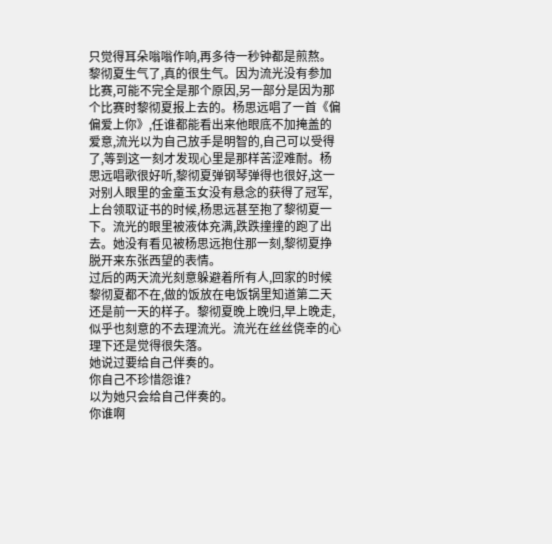只觉得耳朵嗡嗡作响,再多待一秒钟都是煎熬。黎彻夏生气了,真的很生气。因为流光没有参加比赛,可能不完全是那个原因,另一部分是因为那个比赛时黎彻夏报上去的。杨思远唱了一首《偏偏爱上你》,任谁都能看出来他眼底不加掩盖的爱意,流光以为自己放手是明智的,自己可以受得了,等到这一刻才发现心里是那样苦涩难耐。杨思远唱歌很好听,黎彻夏弹钢琴弹得也很好,这一对别人眼里的金童玉女没有悬念的获得了冠军,上台领取证书的时候,杨思远甚至抱了黎彻夏一下。流光的眼里被液体充满,跌跌撞撞的跑了出去。她没有看见被杨思远抱住那一刻,黎彻夏挣脱开来东张西望的表情。
过后的两天流光刻意躲避着所有人,回家的时候黎彻夏都不在,做的饭放在电饭锅里知道第二天还是前一天的样子。黎彻夏晚上晚归,早上晚走,似乎也刻意的不去理流光。流光在丝丝侥幸的心理下还是觉得很失落。
她说过要给自己伴奏的。
你自己不珍惜怨谁?
以为她只会给自己伴奏的。
你谁啊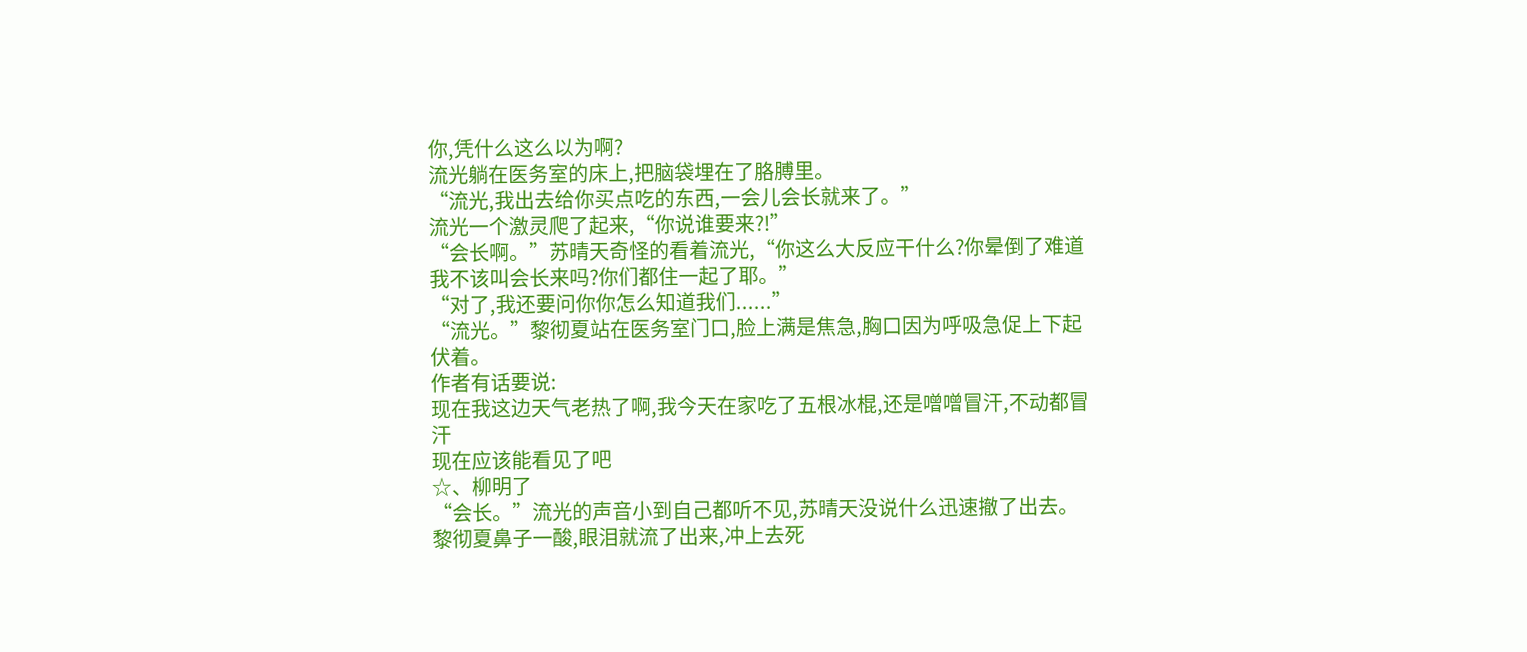你,凭什么这么以为啊?
流光躺在医务室的床上,把脑袋埋在了胳膊里。
“流光,我出去给你买点吃的东西,一会儿会长就来了。”
流光一个激灵爬了起来,“你说谁要来?!”
“会长啊。”苏晴天奇怪的看着流光,“你这么大反应干什么?你晕倒了难道我不该叫会长来吗?你们都住一起了耶。”
“对了,我还要问你你怎么知道我们......”
“流光。”黎彻夏站在医务室门口,脸上满是焦急,胸口因为呼吸急促上下起伏着。
作者有话要说:
现在我这边天气老热了啊,我今天在家吃了五根冰棍,还是噌噌冒汗,不动都冒汗
现在应该能看见了吧
☆、柳明了
“会长。”流光的声音小到自己都听不见,苏晴天没说什么迅速撤了出去。
黎彻夏鼻子一酸,眼泪就流了出来,冲上去死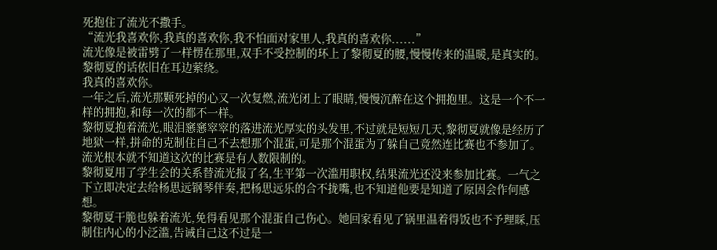死抱住了流光不撒手。
“流光我喜欢你,我真的喜欢你,我不怕面对家里人,我真的喜欢你......”
流光像是被雷劈了一样愣在那里,双手不受控制的环上了黎彻夏的腰,慢慢传来的温暖,是真实的。黎彻夏的话依旧在耳边萦绕。
我真的喜欢你。
一年之后,流光那颗死掉的心又一次复燃,流光闭上了眼睛,慢慢沉醉在这个拥抱里。这是一个不一样的拥抱,和每一次的都不一样。
黎彻夏抱着流光,眼泪窸窸窣窣的落进流光厚实的头发里,不过就是短短几天,黎彻夏就像是经历了地狱一样,拼命的克制住自己不去想那个混蛋,可是那个混蛋为了躲自己竟然连比赛也不参加了。
流光根本就不知道这次的比赛是有人数限制的。
黎彻夏用了学生会的关系替流光报了名,生平第一次滥用职权,结果流光还没来参加比赛。一气之下立即决定去给杨思远钢琴伴奏,把杨思远乐的合不拢嘴,也不知道他要是知道了原因会作何感想。
黎彻夏干脆也躲着流光,免得看见那个混蛋自己伤心。她回家看见了锅里温着得饭也不予理睬,压制住内心的小泛滥,告诫自己这不过是一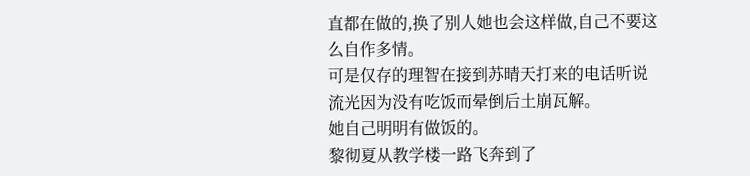直都在做的,换了别人她也会这样做,自己不要这么自作多情。
可是仅存的理智在接到苏晴天打来的电话听说流光因为没有吃饭而晕倒后土崩瓦解。
她自己明明有做饭的。
黎彻夏从教学楼一路飞奔到了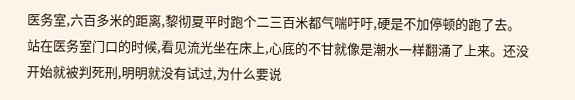医务室,六百多米的距离,黎彻夏平时跑个二三百米都气喘吁吁,硬是不加停顿的跑了去。
站在医务室门口的时候,看见流光坐在床上,心底的不甘就像是潮水一样翻涌了上来。还没开始就被判死刑,明明就没有试过,为什么要说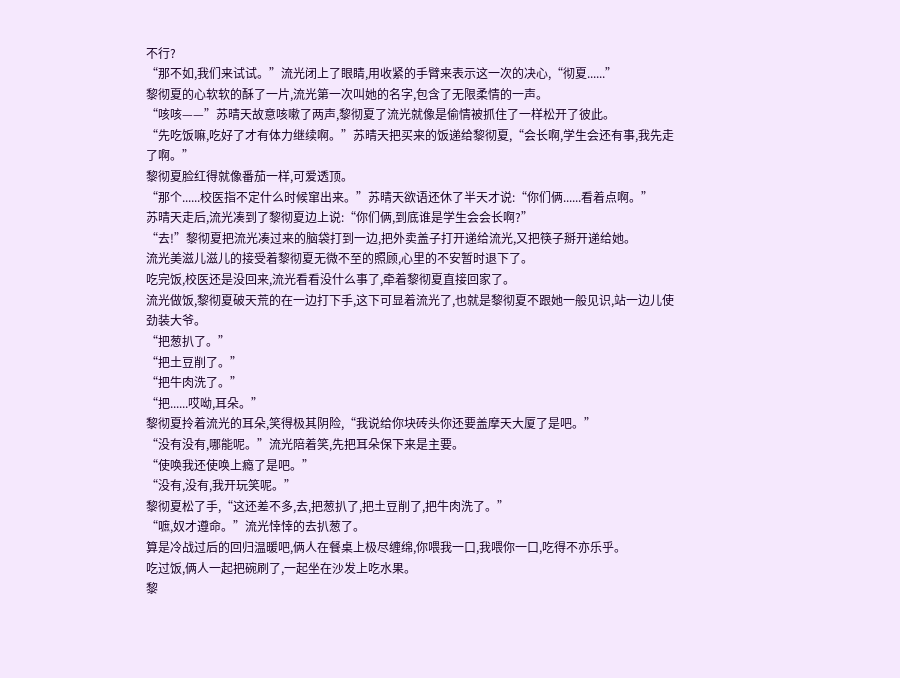不行?
“那不如,我们来试试。”流光闭上了眼睛,用收紧的手臂来表示这一次的决心,“彻夏......”
黎彻夏的心软软的酥了一片,流光第一次叫她的名字,包含了无限柔情的一声。
“咳咳——”苏晴天故意咳嗽了两声,黎彻夏了流光就像是偷情被抓住了一样松开了彼此。
“先吃饭嘛,吃好了才有体力继续啊。”苏晴天把买来的饭递给黎彻夏,“会长啊,学生会还有事,我先走了啊。”
黎彻夏脸红得就像番茄一样,可爱透顶。
“那个......校医指不定什么时候窜出来。”苏晴天欲语还休了半天才说:“你们俩......看着点啊。”
苏晴天走后,流光凑到了黎彻夏边上说:“你们俩,到底谁是学生会会长啊?”
“去!”黎彻夏把流光凑过来的脑袋打到一边,把外卖盖子打开递给流光,又把筷子掰开递给她。
流光美滋儿滋儿的接受着黎彻夏无微不至的照顾,心里的不安暂时退下了。
吃完饭,校医还是没回来,流光看看没什么事了,牵着黎彻夏直接回家了。
流光做饭,黎彻夏破天荒的在一边打下手,这下可显着流光了,也就是黎彻夏不跟她一般见识,站一边儿使劲装大爷。
“把葱扒了。”
“把土豆削了。”
“把牛肉洗了。”
“把......哎呦,耳朵。”
黎彻夏拎着流光的耳朵,笑得极其阴险,“我说给你块砖头你还要盖摩天大厦了是吧。”
“没有没有,哪能呢。”流光陪着笑,先把耳朵保下来是主要。
“使唤我还使唤上瘾了是吧。”
“没有,没有,我开玩笑呢。”
黎彻夏松了手,“这还差不多,去,把葱扒了,把土豆削了,把牛肉洗了。”
“嗻,奴才遵命。”流光悻悻的去扒葱了。
算是冷战过后的回归温暖吧,俩人在餐桌上极尽缠绵,你喂我一口,我喂你一口,吃得不亦乐乎。
吃过饭,俩人一起把碗刷了,一起坐在沙发上吃水果。
黎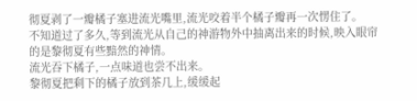彻夏剥了一瓣橘子塞进流光嘴里,流光咬着半个橘子瓣再一次愣住了。
不知道过了多久,等到流光从自己的神游物外中抽离出来的时候,映入眼帘的是黎彻夏有些黯然的神情。
流光吞下橘子,一点味道也尝不出来。
黎彻夏把剩下的橘子放到茶几上,缓缓起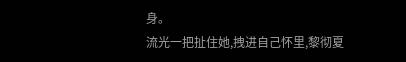身。
流光一把扯住她,拽进自己怀里,黎彻夏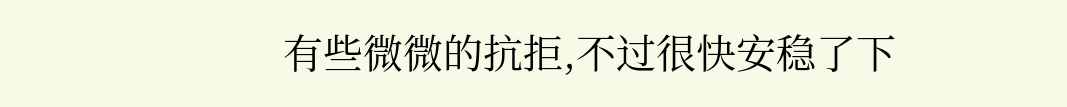有些微微的抗拒,不过很快安稳了下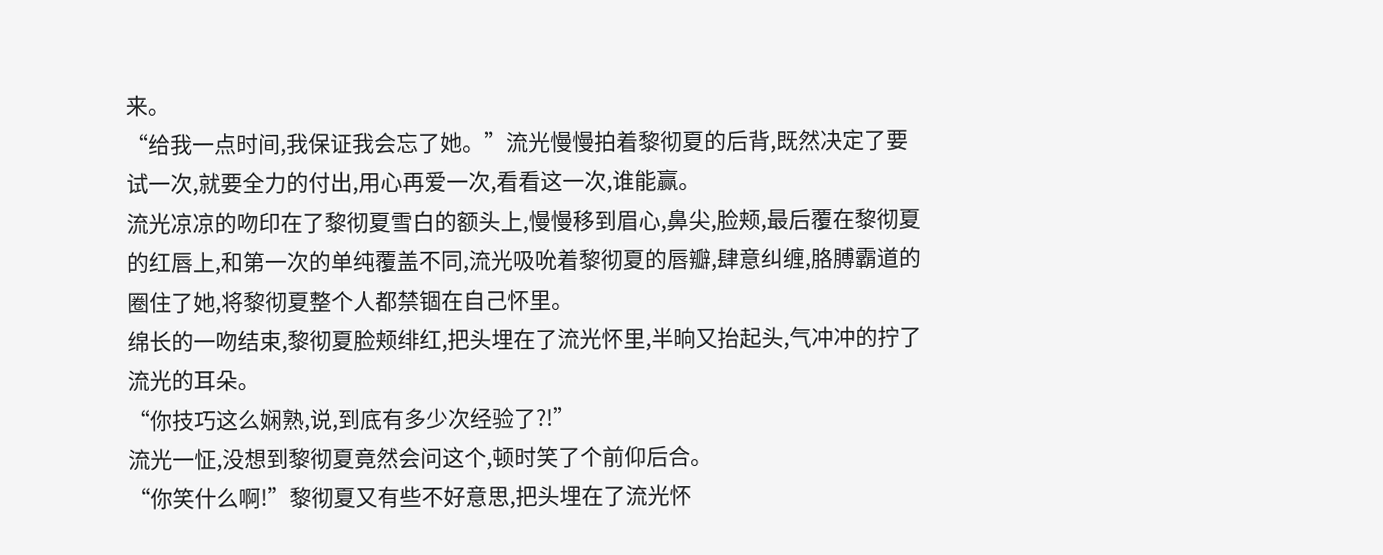来。
“给我一点时间,我保证我会忘了她。”流光慢慢拍着黎彻夏的后背,既然决定了要试一次,就要全力的付出,用心再爱一次,看看这一次,谁能赢。
流光凉凉的吻印在了黎彻夏雪白的额头上,慢慢移到眉心,鼻尖,脸颊,最后覆在黎彻夏的红唇上,和第一次的单纯覆盖不同,流光吸吮着黎彻夏的唇瓣,肆意纠缠,胳膊霸道的圈住了她,将黎彻夏整个人都禁锢在自己怀里。
绵长的一吻结束,黎彻夏脸颊绯红,把头埋在了流光怀里,半晌又抬起头,气冲冲的拧了流光的耳朵。
“你技巧这么娴熟,说,到底有多少次经验了?!”
流光一怔,没想到黎彻夏竟然会问这个,顿时笑了个前仰后合。
“你笑什么啊!”黎彻夏又有些不好意思,把头埋在了流光怀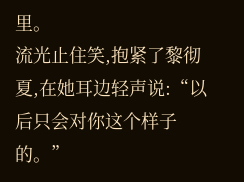里。
流光止住笑,抱紧了黎彻夏,在她耳边轻声说:“以后只会对你这个样子的。”